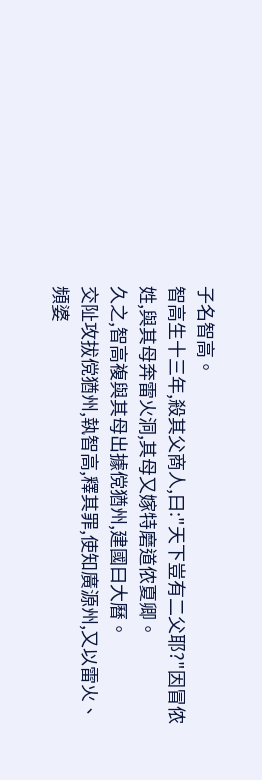子名智高。
智高生十三年,殺其父商人,曰:"天下豈有二父耶?"因冒侬姓,與其母奔雷火洞,其母又嫁特磨道侬夏卿。
久之,智高複與其母出據傥猶州,建國曰大曆。
交阯攻拔傥猶州,執智高,釋其罪,使知廣源州,又以雷火、頻婆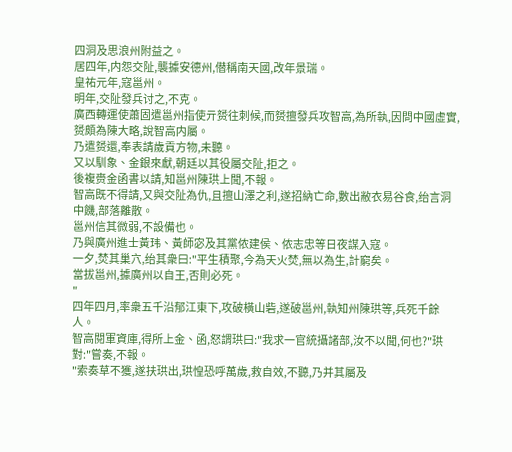四洞及思浪州附益之。
居四年,内怨交阯,襲據安德州,僣稱南天國,改年景瑞。
皇祐元年,寇邕州。
明年,交阯發兵讨之,不克。
廣西轉運使蕭固遣邕州指使亓赟往刺候,而赟擅發兵攻智高,為所執,因問中國虛實,赟頗為陳大略,說智高内屬。
乃遣赟還,奉表請歲貢方物,未聽。
又以馴象、金銀來獻,朝廷以其役屬交阯,拒之。
後複赍金函書以請,知邕州陳珙上聞,不報。
智高既不得請,又與交阯為仇,且擅山澤之利,遂招納亡命,數出敝衣易谷食,绐言洞中饑,部落離散。
邕州信其微弱,不設備也。
乃與廣州進士黃玮、黃師宓及其黨侬建侯、侬志忠等日夜謀入寇。
一夕,焚其巢穴,绐其衆曰:"平生積聚,今為天火焚,無以為生,計窮矣。
當拔邕州,據廣州以自王,否則必死。
"
四年四月,率衆五千沿郁江東下,攻破橫山砦,遂破邕州,執知州陳珙等,兵死千餘人。
智高閱軍資庫,得所上金、函,怒謂珙曰:"我求一官統攝諸部,汝不以聞,何也?"珙對:"嘗奏,不報。
"索奏草不獲,遂扶珙出,珙惶恐呼萬歲,救自效,不聽,乃并其屬及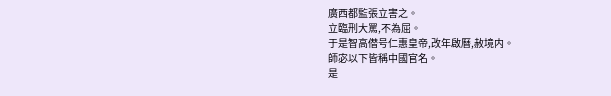廣西都監張立害之。
立臨刑大罵,不為屈。
于是智高僣号仁惠皇帝,改年啟曆,赦境内。
師宓以下皆稱中國官名。
是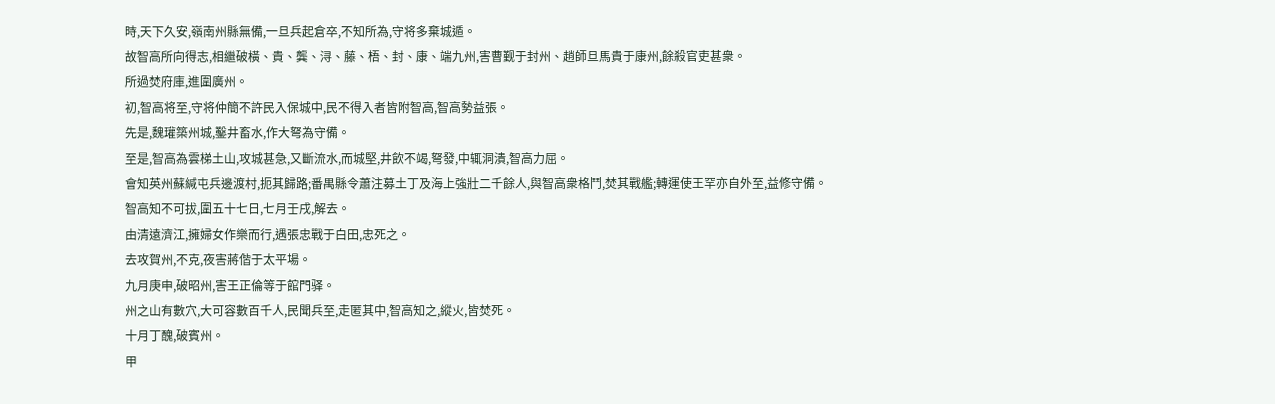時,天下久安,嶺南州縣無備,一旦兵起倉卒,不知所為,守将多棄城遁。
故智高所向得志,相繼破橫、貴、龔、浔、藤、梧、封、康、端九州,害曹觐于封州、趙師旦馬貴于康州,餘殺官吏甚衆。
所過焚府庫,進圍廣州。
初,智高将至,守将仲簡不許民入保城中,民不得入者皆附智高,智高勢益張。
先是,魏瓘築州城,鑿井畜水,作大弩為守備。
至是,智高為雲梯土山,攻城甚急,又斷流水,而城堅,井飲不竭,弩發,中辄洞潰,智高力屈。
會知英州蘇緘屯兵邊渡村,扼其歸路;番禺縣令蕭注募土丁及海上強壯二千餘人,與智高衆格鬥,焚其戰艦;轉運使王罕亦自外至,益修守備。
智高知不可拔,圍五十七日,七月壬戌,解去。
由清遠濟江,擁婦女作樂而行,遇張忠戰于白田,忠死之。
去攻賀州,不克,夜害蔣偕于太平場。
九月庚申,破昭州,害王正倫等于館門驿。
州之山有數穴,大可容數百千人,民聞兵至,走匿其中,智高知之,縱火,皆焚死。
十月丁醜,破賓州。
甲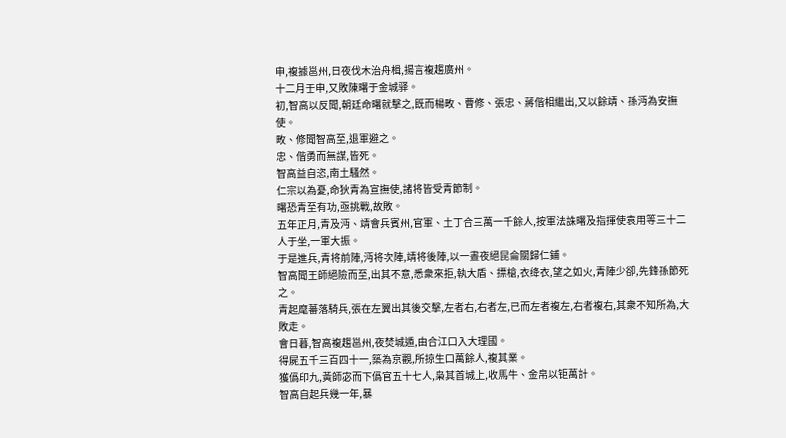申,複據邕州,日夜伐木治舟楫,揚言複趨廣州。
十二月壬申,又敗陳曙于金城驿。
初,智高以反聞,朝廷命曙就擊之,既而楊畋、曹修、張忠、蔣偕相繼出,又以餘靖、孫沔為安撫使。
畋、修聞智高至,退軍避之。
忠、偕勇而無謀,皆死。
智高益自恣,南土騷然。
仁宗以為憂,命狄青為宣撫使,諸将皆受青節制。
曙恐青至有功,亟挑戰,故敗。
五年正月,青及沔、靖會兵賓州,官軍、土丁合三萬一千餘人,按軍法誅曙及指揮使袁用等三十二人于坐,一軍大振。
于是進兵,青将前陣,沔将次陣,靖将後陣,以一晝夜絕昆侖關歸仁鋪。
智高聞王師絕險而至,出其不意,悉衆來拒,執大盾、摽槍,衣绛衣,望之如火,青陣少卻,先鋒孫節死之。
青起麾蕃落騎兵,張在左翼出其後交擊,左者右,右者左,已而左者複左,右者複右,其衆不知所為,大敗走。
會日暮,智高複趨邕州,夜焚城遁,由合江口入大理國。
得屍五千三百四十一,築為京觀,所掠生口萬餘人,複其業。
獲僞印九,黃師宓而下僞官五十七人,枭其首城上,收馬牛、金帛以钜萬計。
智高自起兵幾一年,暴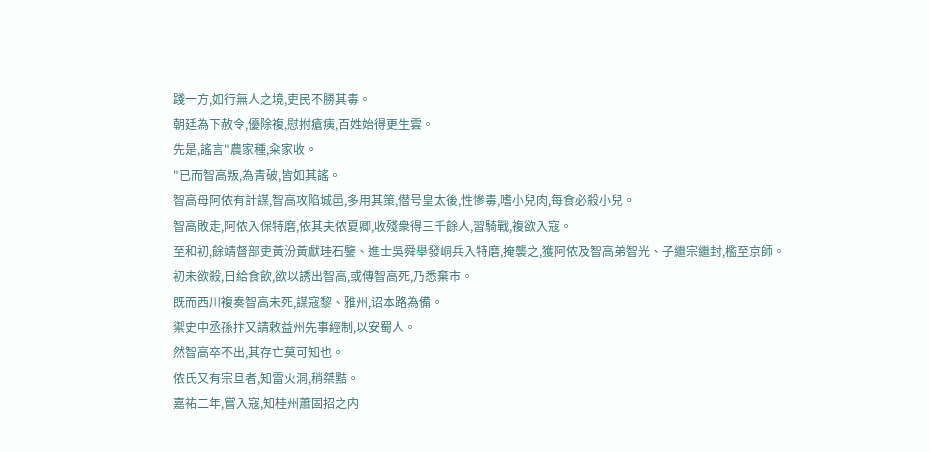踐一方,如行無人之境,吏民不勝其毒。
朝廷為下赦令,優除複,慰拊瘡痍,百姓始得更生雲。
先是,謠言"農家種,籴家收。
"已而智高叛,為青破,皆如其謠。
智高母阿侬有計謀,智高攻陷城邑,多用其策,僣号皇太後,性慘毒,嗜小兒肉,每食必殺小兒。
智高敗走,阿侬入保特磨,依其夫侬夏卿,收殘衆得三千餘人,習騎戰,複欲入寇。
至和初,餘靖督部吏黃汾黃獻珪石鑒、進士吳舜舉發峒兵入特磨,掩襲之,獲阿侬及智高弟智光、子繼宗繼封,檻至京師。
初未欲殺,日給食飲,欲以誘出智高,或傳智高死,乃悉棄市。
既而西川複奏智高未死,謀寇黎、雅州,诏本路為備。
禦史中丞孫抃又請敕益州先事經制,以安蜀人。
然智高卒不出,其存亡莫可知也。
侬氏又有宗旦者,知雷火洞,稍桀黠。
嘉祐二年,嘗入寇,知桂州蕭固招之内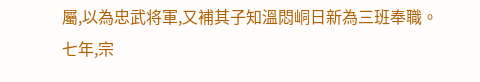屬,以為忠武将軍,又補其子知溫悶峒日新為三班奉職。
七年,宗